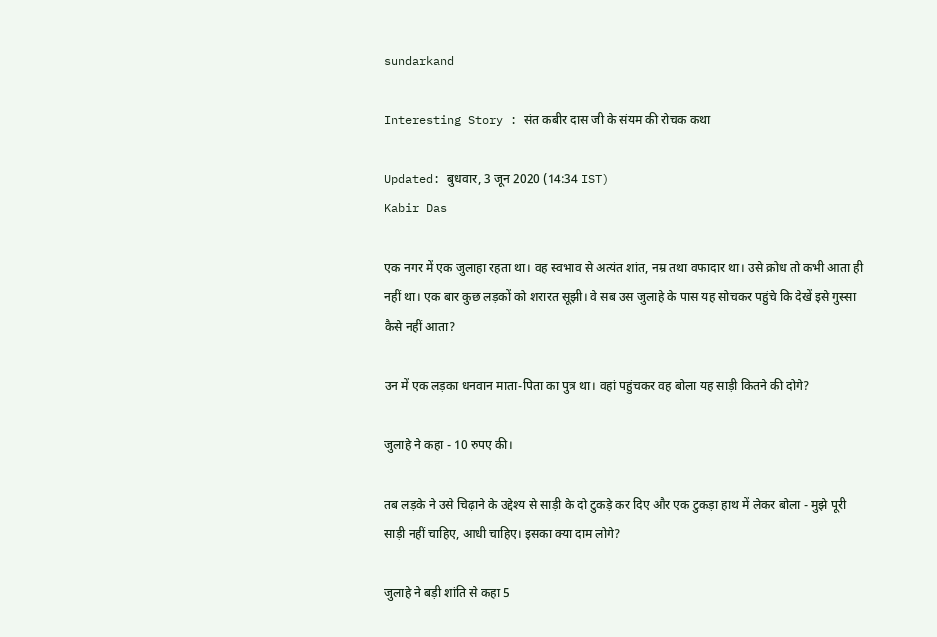sundarkand

Interesting Story : संत कबीर दास जी के संयम की रोचक कथा

Updated: बुधवार, 3 जून 2020 (14:34 IST)
Kabir Das

एक नगर में एक जुलाहा रहता था। वह स्वभाव से अत्यंत शांत, नम्र तथा वफादार था। उसे क्रोध तो कभी आता ही नहीं था। एक बार कुछ लड़कों को शरारत सूझी। वे सब उस जुलाहे के पास यह सोचकर पहुंचे कि देखें इसे गुस्सा कैसे नहीं आता?

उन में एक लड़का धनवान माता-पिता का पुत्र था। वहां पहुंचकर वह बोला यह साड़ी कितने की दोगे?

जुलाहे ने कहा - 10 रुपए की।

तब लड़के ने उसे चिढ़ाने के उद्देश्य से साड़ी के दो टुकड़े कर दिए और एक टुकड़ा हाथ में लेकर बोला - मुझे पूरी साड़ी नहीं चाहिए, आधी चाहिए। इसका क्या दाम लोगे?

जुलाहे ने बड़ी शांति से कहा 5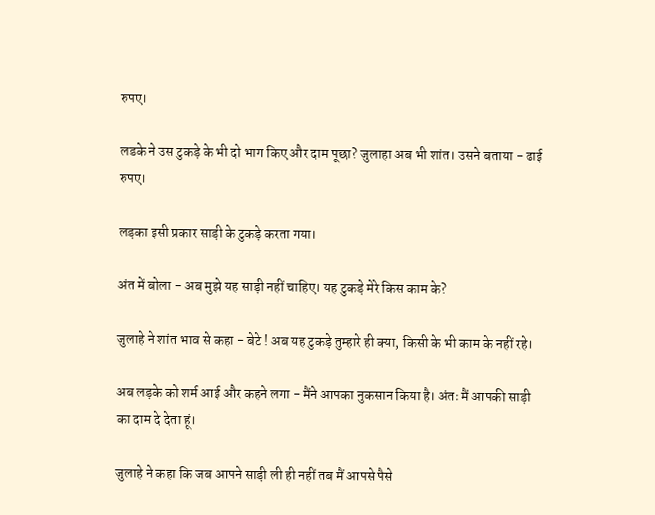रुपए।

लडके ने उस टुकड़े के भी दो भाग किए और दाम पूछा? जुलाहा अब भी शांत। उसने बताया - ढाई रुपए।

लड़का इसी प्रकार साड़ी के टुकड़े करता गया।

अंत में बोला - अब मुझे यह साड़ी नहीं चाहिए। यह टुकड़े मेरे किस काम के?

जुलाहे ने शांत भाव से कहा - बेटे ! अब यह टुकड़े तुम्हारे ही क्या, किसी के भी काम के नहीं रहे।

अब लड़के को शर्म आई और कहने लगा - मैंने आपका नुकसान किया है। अंतः मैं आपकी साड़ी का दाम दे देता हूं।

जुलाहे ने कहा कि जब आपने साड़ी ली ही नहीं तब मैं आपसे पैसे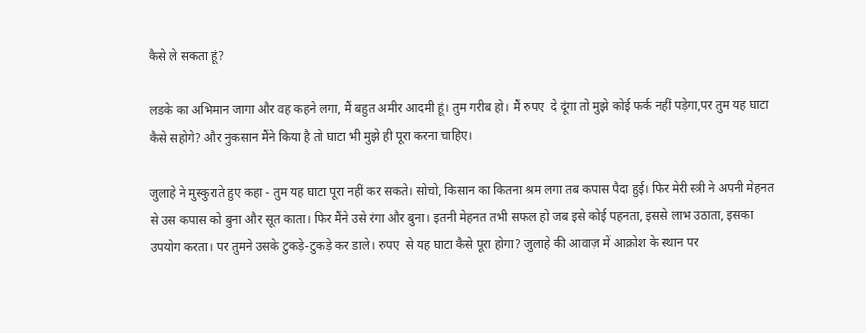कैसे ले सकता हूं?

लडके का अभिमान जागा और वह कहने लगा, मैं बहुत अमीर आदमी हूं। तुम गरीब हो। मैं रुपए  दे दूंगा तो मुझे कोई फर्क नहीं पड़ेगा,पर तुम यह घाटा कैसे सहोगे? और नुकसान मैंने किया है तो घाटा भी मुझे ही पूरा करना चाहिए।

जुलाहे ने मुस्कुराते हुए कहा - तुम यह घाटा पूरा नहीं कर सकते। सोचो, किसान का कितना श्रम लगा तब कपास पैदा हुई। फिर मेरी स्त्री ने अपनी मेहनत से उस कपास को बुना और सूत काता। फिर मैंने उसे रंगा और बुना। इतनी मेहनत तभी सफल हो जब इसे कोई पहनता, इससे लाभ उठाता, इसका उपयोग करता। पर तुमने उसके टुकड़े-टुकड़े कर डाले। रुपए  से यह घाटा कैसे पूरा होगा? जुलाहे की आवाज़ में आक्रोश के स्थान पर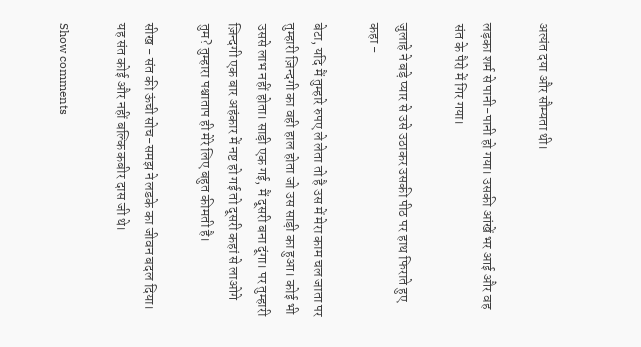अत्यंत दया और सौम्यता थी।

लड़का शर्म से पानी-पानी हो गया। उसकी आंखें भर आई और वह संत के पैरो में गिर गया।

जुलाहे ने बड़े प्यार से उसे उठाकर उसकी पीठ पर हाथ फिराते हुए कहा -

बेटा, यदि मैं तुम्हारे रुपए ले लेता तो है उस में मेरा काम चल जाता पर तुम्हारी ज़िन्दगी का वही हाल होता जो उस साड़ी का हुआ। कोई भी उससे लाभ नहीं होता। साड़ी एक गई, मैं दूसरी बना दूंगा। पर तुम्हारी ज़िन्दगी एक बार अहंकार में नष्ट हो गई तो दूसरी कहां से लाओगे तुम? तुम्हारा पश्चाताप ही मेरे लिए बहुत कीमती है।

सीख - संत की ऊंची सोच-समझ ने लडके का जीवन बदल दिया। यह संत कोई और नहीं बल्कि कबीर दास जी थे।

Show comments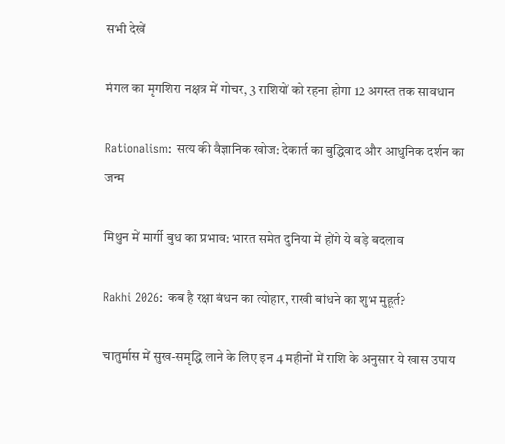सभी देखें

मंगल का मृगशिरा नक्षत्र में गोचर, 3 राशियों को रहना होगा 12 अगस्त तक सावधान

Rationalism: सत्य की वैज्ञानिक खोज: देकार्त का बुद्धिवाद और आधुनिक दर्शन का जन्म

मिथुन में मार्गी बुध का प्रभाव: भारत समेत दुनिया में होंगे ये बड़े बदलाव

Rakhi 2026: कब है रक्षा बंधन का त्योहार, राखी बांधने का शुभ मुहूर्त?

चातुर्मास में सुख-समृद्धि लाने के लिए इन 4 महीनों में राशि के अनुसार ये खास उपाय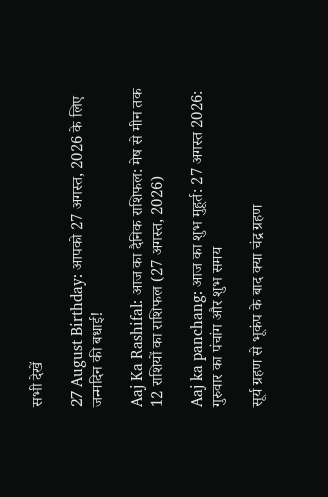सभी देखें

27 August Birthday: आपको 27 अगस्त, 2026 के लिए जन्मदिन की बधाई!

Aaj Ka Rashifal: आज का दैनिक राशिफल: मेष से मीन तक 12 राशियों का राशिफल (27 अगस्‍त, 2026)

Aaj ka panchang: आज का शुभ मुहूर्त: 27 अगस्‍त 2026: गुरुवार का पंचांग और शुभ समय

सूर्य ग्रहण से भूकंप के बाद क्या चंद्र ग्रहण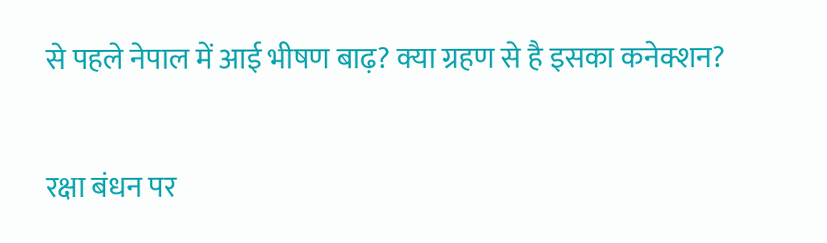से पहले नेपाल में आई भीषण बाढ़? क्या ग्रहण से है इसका कनेक्शन?

रक्षा बंधन पर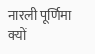नारली पूर्णिमा क्यों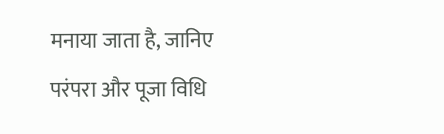मनाया जाता है, जानिए परंपरा और पूजा विधि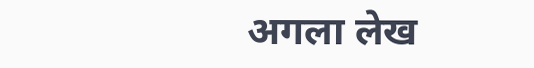अगला लेख